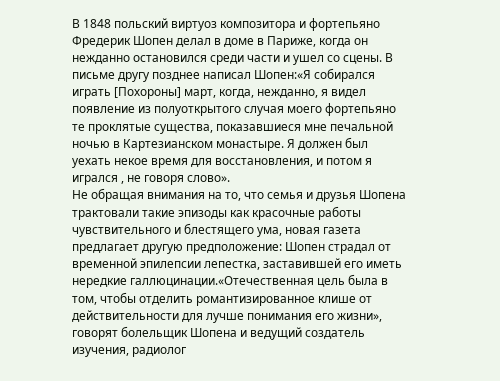В 1848 польский виртуоз композитора и фортепьяно Фредерик Шопен делал в доме в Париже, когда он нежданно остановился среди части и ушел со сцены. В письме другу позднее написал Шопен:«Я собирался играть [Похороны] март, когда, нежданно, я видел появление из полуоткрытого случая моего фортепьяно те проклятые существа, показавшиеся мне печальной ночью в Картезианском монастыре. Я должен был уехать некое время для восстановления, и потом я игрался , не говоря слово».
Не обращая внимания на то, что семья и друзья Шопена трактовали такие эпизоды как красочные работы чувствительного и блестящего ума, новая газета предлагает другую предположение: Шопен страдал от временной эпилепсии лепестка, заставившей его иметь нередкие галлюцинации.«Отечественная цель была в том, чтобы отделить романтизированное клише от действительности для лучше понимания его жизни», говорят болельщик Шопена и ведущий создатель изучения, радиолог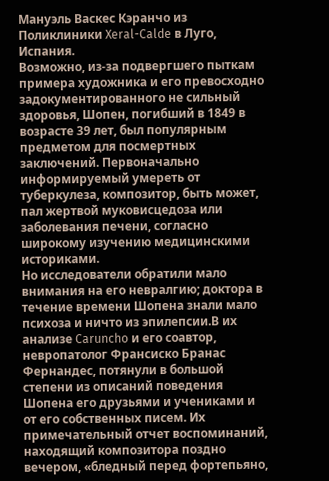Мануэль Васкес Кэранчо из Поликлиники Xeral-Calde в Луго, Испания.
Возможно, из-за подвергшего пыткам примера художника и его превосходно задокументированного не сильный здоровья, Шопен, погибший в 1849 в возрасте 39 лет, был популярным предметом для посмертных заключений. Первоначально информируемый умереть от туберкулеза, композитор, быть может, пал жертвой муковисцедоза или заболевания печени, согласно широкому изучению медицинскими историками.
Но исследователи обратили мало внимания на его невралгию; доктора в течение времени Шопена знали мало психоза и ничто из эпилепсии.В их анализе Caruncho и его соавтор, невропатолог Франсиско Бранас Фернандес, потянули в большой степени из описаний поведения Шопена его друзьями и учениками и от его собственных писем. Их примечательный отчет воспоминаний, находящий композитора поздно вечером, «бледный перед фортепьяно,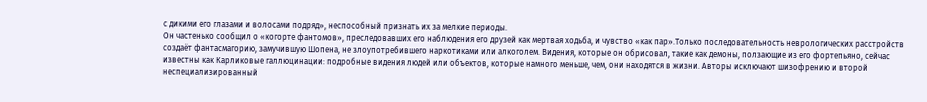с дикими его глазами и волосами подряд», неспособный признать их за мелкие периоды.
Он частенько сообщил о «когорте фантомов», преследовавших его наблюдения его друзей как мертвая ходьба, и чувство «как пар».Только последовательность неврологических расстройств создаёт фантасмагорию, замучившую Шопена, не злоупотребившего наркотиками или алкоголем. Видения, которые он обрисовал, такие как демоны, ползающие из его фортепьяно, сейчас известны как Карликовые галлюцинации: подробные видения людей или объектов, которые намного меньше, чем, они находятся в жизни. Авторы исключают шизофрению и второй неспециализированный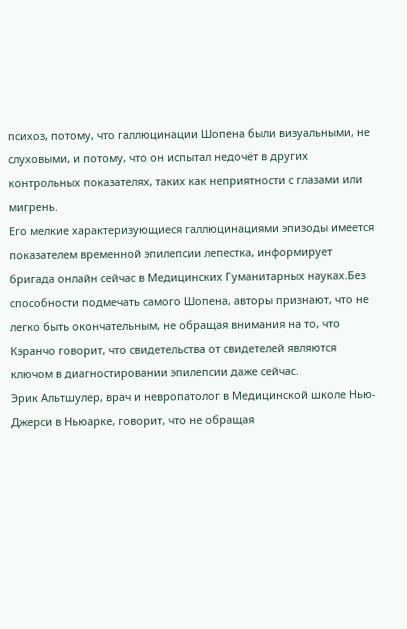психоз, потому, что галлюцинации Шопена были визуальными, не слуховыми, и потому, что он испытал недочёт в других контрольных показателях, таких как неприятности с глазами или мигрень.
Его мелкие характеризующиеся галлюцинациями эпизоды имеется показателем временной эпилепсии лепестка, информирует бригада онлайн сейчас в Медицинских Гуманитарных науках.Без способности подмечать самого Шопена, авторы признают, что не легко быть окончательным, не обращая внимания на то, что Кэранчо говорит, что свидетельства от свидетелей являются ключом в диагностировании эпилепсии даже сейчас.
Эрик Альтшулер, врач и невропатолог в Медицинской школе Нью-Джерси в Ньюарке, говорит, что не обращая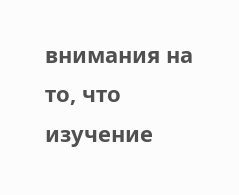внимания на то, что изучение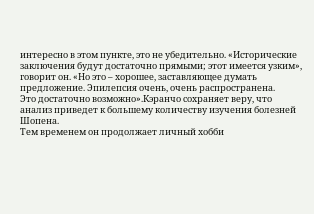интересно в этом пункте, это не убедительно. «Исторические заключения будут достаточно прямыми; этот имеется узким», говорит он. «Но это – хорошее, заставляющее думать предложение. Эпилепсия очень, очень распространена.
Это достаточно возможно».Кэранчо сохраняет веру, что анализ приведет к большему количеству изучения болезней Шопена.
Тем временем он продолжает личный хобби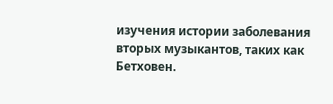изучения истории заболевания вторых музыкантов, таких как Бетховен.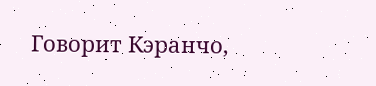Говорит Кэранчо,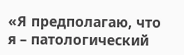«Я предполагаю, что я – патологический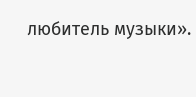любитель музыки».